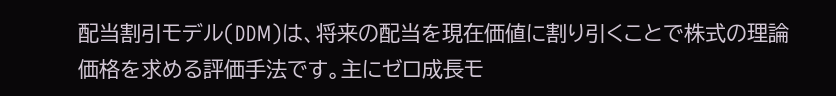配当割引モデル(DDM)は、将来の配当を現在価値に割り引くことで株式の理論価格を求める評価手法です。主にゼロ成長モ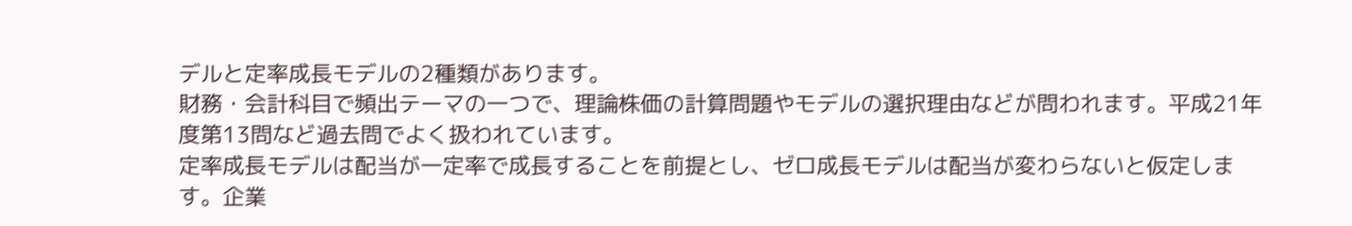デルと定率成長モデルの2種類があります。
財務・会計科目で頻出テーマの一つで、理論株価の計算問題やモデルの選択理由などが問われます。平成21年度第13問など過去問でよく扱われています。
定率成長モデルは配当が一定率で成長することを前提とし、ゼロ成長モデルは配当が変わらないと仮定します。企業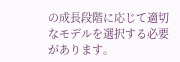の成長段階に応じて適切なモデルを選択する必要があります。